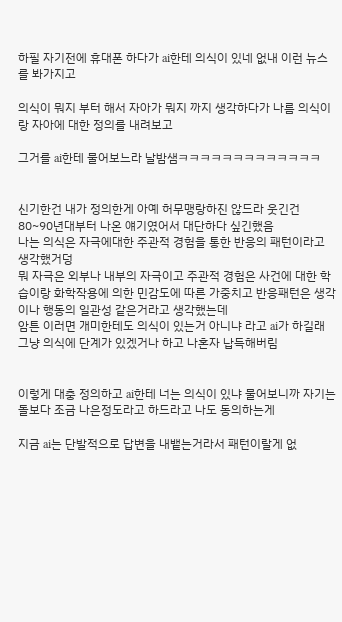하필 자기전에 휴대폰 하다가 ai한테 의식이 있네 없내 이런 뉴스를 봐가지고

의식이 뭐지 부터 해서 자아가 뭐지 까지 생각하다가 나름 의식이랑 자아에 대한 정의를 내려보고

그거를 ai한테 물어보느라 날밤샘ㅋㅋㅋㅋㅋㅋㅋㅋㅋㅋㅋㅋㅋ


신기한건 내가 정의한게 아예 허무맹랑하진 않드라 웃긴건 80~90년대부터 나온 얘기였어서 대단하다 싶긴했음
나는 의식은 자극에대한 주관적 경험을 통한 반응의 패턴이라고 생각했거덩
뭐 자극은 외부나 내부의 자극이고 주관적 경험은 사건에 대한 학습이랑 화학작용에 의한 민감도에 따른 가중치고 반응패턴은 생각이나 행동의 일관성 같은거라고 생각했는데
암튼 이러면 개미한테도 의식이 있는거 아니냐 라고 ai가 하길래 그냥 의식에 단계가 있겠거나 하고 나혼자 납득해버림


이렇게 대충 정의하고 ai한테 너는 의식이 있냐 물어보니까 자기는 돌보다 조금 나은정도라고 하드라고 나도 동의하는게

지금 ai는 단발적으로 답변을 내뱉는거라서 패턴이랄게 없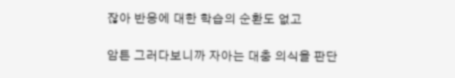잖아 반응에 대한 학습의 순환도 없고

암튼 그러다보니까 자아는 대충 의식을 판단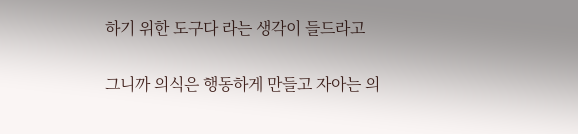하기 위한 도구다 라는 생각이 들드라고

그니까 의식은 행동하게 만들고 자아는 의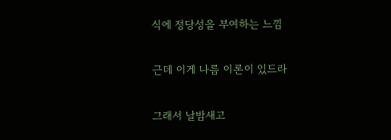식에 정당성을 부여하는 느낌

근데 이게 나름 이론이 있드라

그래서 날밤새고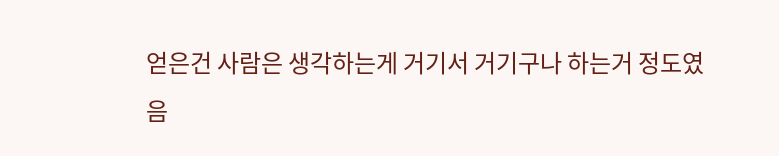얻은건 사람은 생각하는게 거기서 거기구나 하는거 정도였음